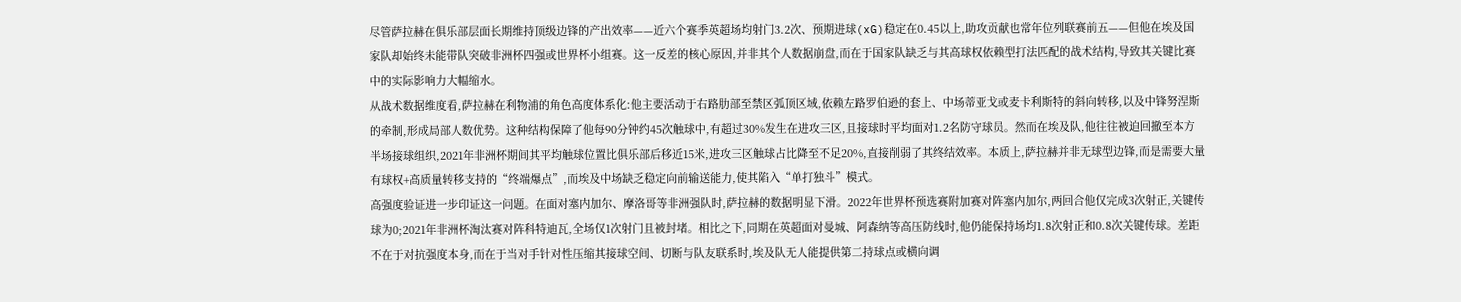尽管萨拉赫在俱乐部层面长期维持顶级边锋的产出效率——近六个赛季英超场均射门3.2次、预期进球(xG)稳定在0.45以上,助攻贡献也常年位列联赛前五——但他在埃及国家队却始终未能带队突破非洲杯四强或世界杯小组赛。这一反差的核心原因,并非其个人数据崩盘,而在于国家队缺乏与其高球权依赖型打法匹配的战术结构,导致其关键比赛中的实际影响力大幅缩水。
从战术数据维度看,萨拉赫在利物浦的角色高度体系化:他主要活动于右路肋部至禁区弧顶区域,依赖左路罗伯逊的套上、中场蒂亚戈或麦卡利斯特的斜向转移,以及中锋努涅斯的牵制,形成局部人数优势。这种结构保障了他每90分钟约45次触球中,有超过30%发生在进攻三区,且接球时平均面对1.2名防守球员。然而在埃及队,他往往被迫回撤至本方半场接球组织,2021年非洲杯期间其平均触球位置比俱乐部后移近15米,进攻三区触球占比降至不足20%,直接削弱了其终结效率。本质上,萨拉赫并非无球型边锋,而是需要大量有球权+高质量转移支持的“终端爆点”,而埃及中场缺乏稳定向前输送能力,使其陷入“单打独斗”模式。
高强度验证进一步印证这一问题。在面对塞内加尔、摩洛哥等非洲强队时,萨拉赫的数据明显下滑。2022年世界杯预选赛附加赛对阵塞内加尔,两回合他仅完成3次射正,关键传球为0;2021年非洲杯淘汰赛对阵科特迪瓦,全场仅1次射门且被封堵。相比之下,同期在英超面对曼城、阿森纳等高压防线时,他仍能保持场均1.8次射正和0.8次关键传球。差距不在于对抗强度本身,而在于当对手针对性压缩其接球空间、切断与队友联系时,埃及队无人能提供第二持球点或横向调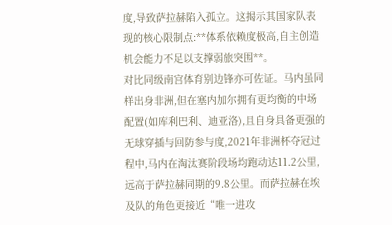度,导致萨拉赫陷入孤立。这揭示其国家队表现的核心限制点:**体系依赖度极高,自主创造机会能力不足以支撑弱旅突围**。
对比同级南宫体育别边锋亦可佐证。马内虽同样出身非洲,但在塞内加尔拥有更均衡的中场配置(如库利巴利、迪亚洛),且自身具备更强的无球穿插与回防参与度,2021年非洲杯夺冠过程中,马内在淘汰赛阶段场均跑动达11.2公里,远高于萨拉赫同期的9.8公里。而萨拉赫在埃及队的角色更接近“唯一进攻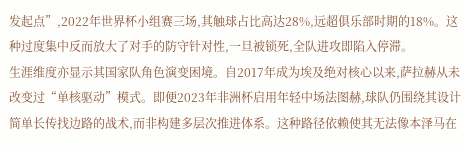发起点”,2022年世界杯小组赛三场,其触球占比高达28%,远超俱乐部时期的18%。这种过度集中反而放大了对手的防守针对性,一旦被锁死,全队进攻即陷入停滞。
生涯维度亦显示其国家队角色演变困境。自2017年成为埃及绝对核心以来,萨拉赫从未改变过“单核驱动”模式。即便2023年非洲杯启用年轻中场法图赫,球队仍围绕其设计简单长传找边路的战术,而非构建多层次推进体系。这种路径依赖使其无法像本泽马在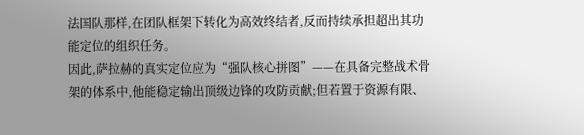法国队那样,在团队框架下转化为高效终结者,反而持续承担超出其功能定位的组织任务。
因此,萨拉赫的真实定位应为“强队核心拼图”——在具备完整战术骨架的体系中,他能稳定输出顶级边锋的攻防贡献;但若置于资源有限、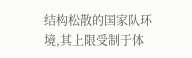结构松散的国家队环境,其上限受制于体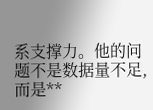系支撑力。他的问题不是数据量不足,而是**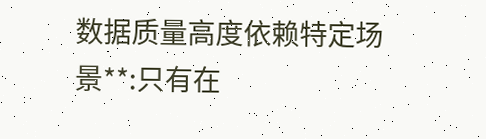数据质量高度依赖特定场景**:只有在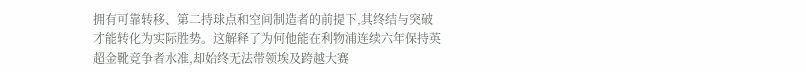拥有可靠转移、第二持球点和空间制造者的前提下,其终结与突破才能转化为实际胜势。这解释了为何他能在利物浦连续六年保持英超金靴竞争者水准,却始终无法带领埃及跨越大赛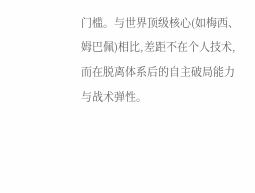门槛。与世界顶级核心(如梅西、姆巴佩)相比,差距不在个人技术,而在脱离体系后的自主破局能力与战术弹性。